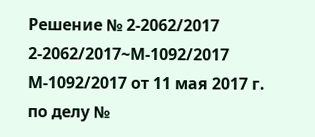Решение № 2-2062/2017 2-2062/2017~М-1092/2017 М-1092/2017 от 11 мая 2017 г. по делу №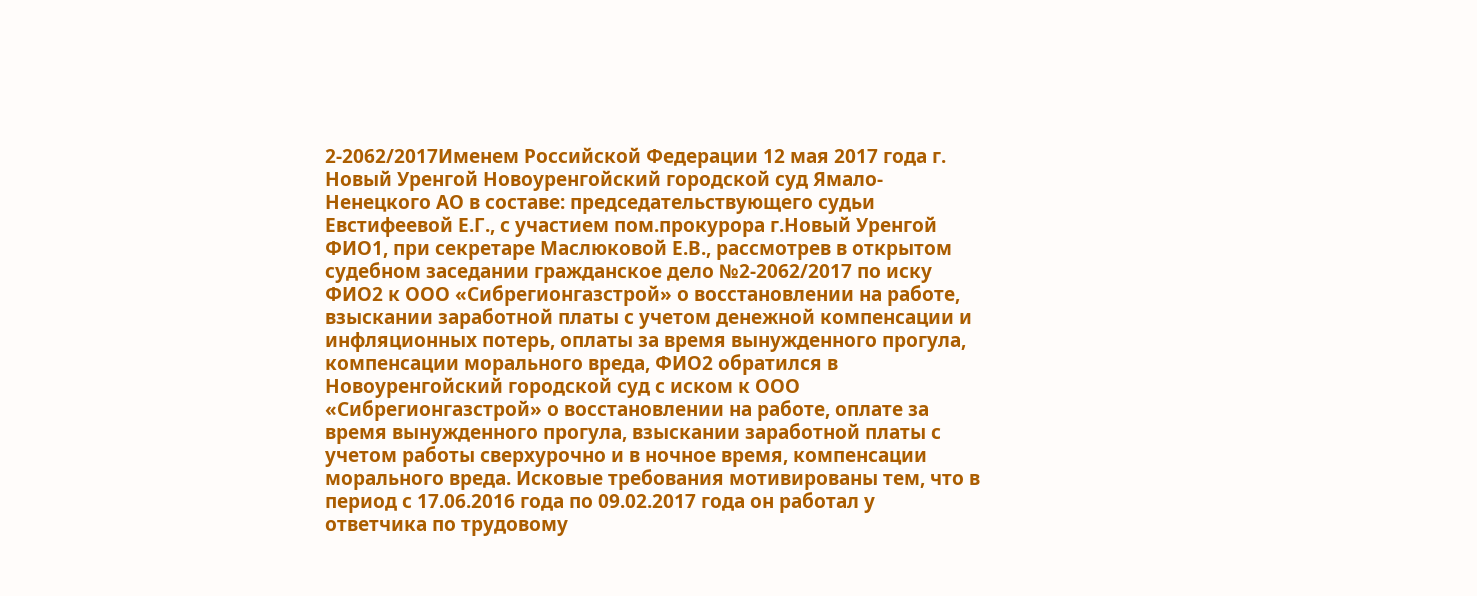2-2062/2017Именем Российской Федерации 12 мая 2017 года г. Новый Уренгой Новоуренгойский городской суд Ямало-Ненецкого АО в составе: председательствующего судьи Евстифеевой Е.Г., с участием пом.прокурора г.Новый Уренгой ФИО1, при секретаре Маслюковой Е.В., рассмотрев в открытом судебном заседании гражданское дело №2-2062/2017 по иску ФИО2 к ООО «Сибрегионгазстрой» о восстановлении на работе, взыскании заработной платы с учетом денежной компенсации и инфляционных потерь, оплаты за время вынужденного прогула, компенсации морального вреда, ФИО2 обратился в Новоуренгойский городской суд с иском к ООО «Сибрегионгазстрой» о восстановлении на работе, оплате за время вынужденного прогула, взыскании заработной платы с учетом работы сверхурочно и в ночное время, компенсации морального вреда. Исковые требования мотивированы тем, что в период с 17.06.2016 года по 09.02.2017 года он работал у ответчика по трудовому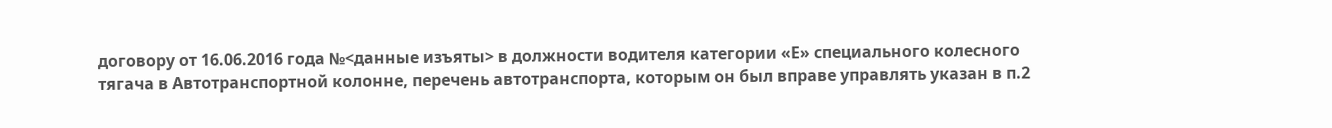договору от 16.06.2016 года №<данные изъяты> в должности водителя категории «Е» специального колесного тягача в Автотранспортной колонне, перечень автотранспорта, которым он был вправе управлять указан в п.2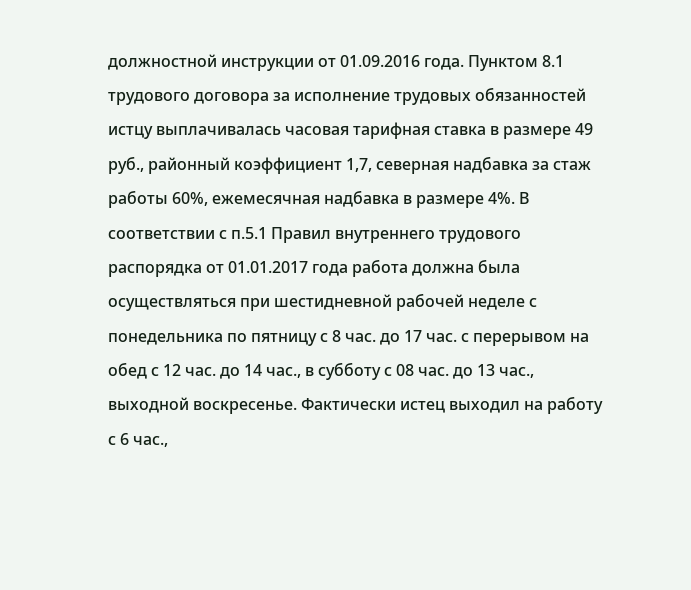должностной инструкции от 01.09.2016 года. Пунктом 8.1 трудового договора за исполнение трудовых обязанностей истцу выплачивалась часовая тарифная ставка в размере 49 руб., районный коэффициент 1,7, северная надбавка за стаж работы 60%, ежемесячная надбавка в размере 4%. В соответствии с п.5.1 Правил внутреннего трудового распорядка от 01.01.2017 года работа должна была осуществляться при шестидневной рабочей неделе с понедельника по пятницу с 8 час. до 17 час. с перерывом на обед с 12 час. до 14 час., в субботу с 08 час. до 13 час., выходной воскресенье. Фактически истец выходил на работу с 6 час.,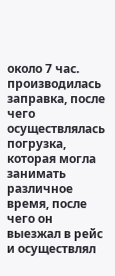около 7 час. производилась заправка, после чего осуществлялась погрузка, которая могла занимать различное время, после чего он выезжал в рейс и осуществлял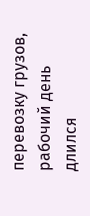перевозку грузов, рабочий день длился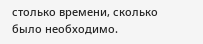столько времени, сколько было необходимо.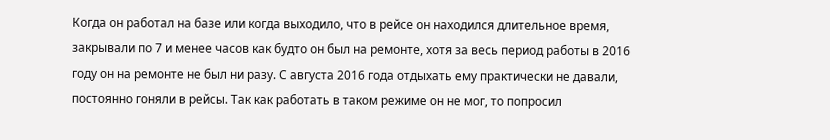Когда он работал на базе или когда выходило, что в рейсе он находился длительное время, закрывали по 7 и менее часов как будто он был на ремонте, хотя за весь период работы в 2016 году он на ремонте не был ни разу. С августа 2016 года отдыхать ему практически не давали, постоянно гоняли в рейсы. Так как работать в таком режиме он не мог, то попросил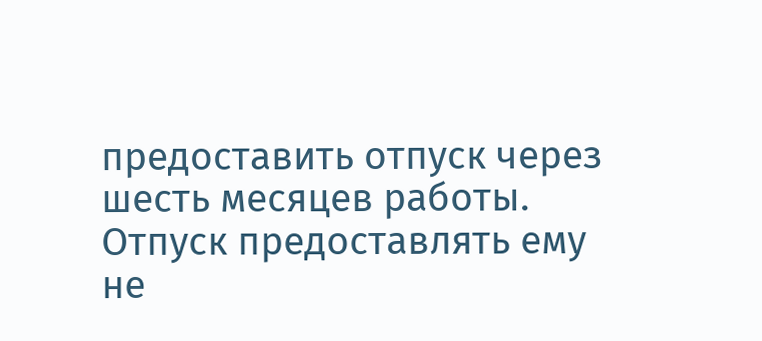предоставить отпуск через шесть месяцев работы. Отпуск предоставлять ему не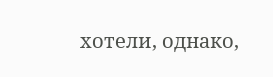хотели, однако,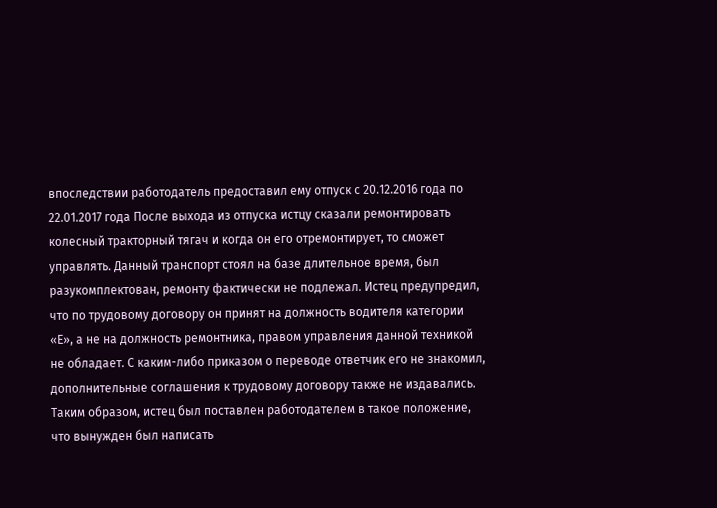впоследствии работодатель предоставил ему отпуск с 20.12.2016 года по 22.01.2017 года После выхода из отпуска истцу сказали ремонтировать колесный тракторный тягач и когда он его отремонтирует, то сможет управлять. Данный транспорт стоял на базе длительное время, был разукомплектован, ремонту фактически не подлежал. Истец предупредил, что по трудовому договору он принят на должность водителя категории «Е», а не на должность ремонтника, правом управления данной техникой не обладает. С каким-либо приказом о переводе ответчик его не знакомил, дополнительные соглашения к трудовому договору также не издавались. Таким образом, истец был поставлен работодателем в такое положение, что вынужден был написать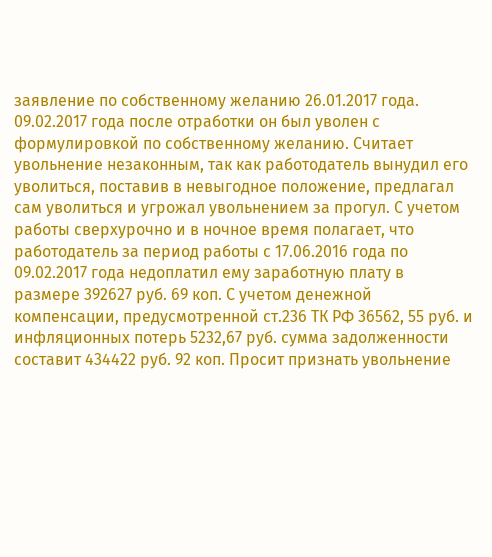заявление по собственному желанию 26.01.2017 года. 09.02.2017 года после отработки он был уволен с формулировкой по собственному желанию. Считает увольнение незаконным, так как работодатель вынудил его уволиться, поставив в невыгодное положение, предлагал сам уволиться и угрожал увольнением за прогул. С учетом работы сверхурочно и в ночное время полагает, что работодатель за период работы с 17.06.2016 года по 09.02.2017 года недоплатил ему заработную плату в размере 392627 руб. 69 коп. С учетом денежной компенсации, предусмотренной ст.236 ТК РФ 36562, 55 руб. и инфляционных потерь 5232,67 руб. сумма задолженности составит 434422 руб. 92 коп. Просит признать увольнение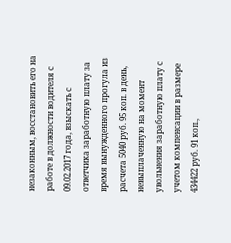незаконным, восстановить его на работе в должности водителя с 09.02.2017 года, взыскать с ответчика заработную плату за время вынужденного прогула из расчета 5040 руб. 95 коп. в день, невыплаченную на момент увольнения заработную плату с учетом компенсации в размере 434422 руб. 91 коп.,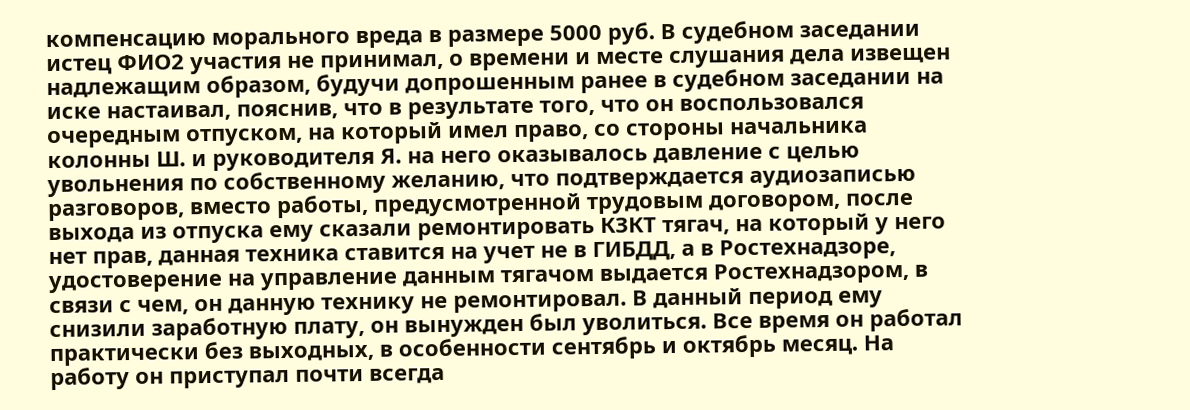компенсацию морального вреда в размере 5000 руб. В судебном заседании истец ФИО2 участия не принимал, о времени и месте слушания дела извещен надлежащим образом, будучи допрошенным ранее в судебном заседании на иске настаивал, пояснив, что в результате того, что он воспользовался очередным отпуском, на который имел право, со стороны начальника колонны Ш. и руководителя Я. на него оказывалось давление с целью увольнения по собственному желанию, что подтверждается аудиозаписью разговоров, вместо работы, предусмотренной трудовым договором, после выхода из отпуска ему сказали ремонтировать КЗКТ тягач, на который у него нет прав, данная техника ставится на учет не в ГИБДД, а в Ростехнадзоре, удостоверение на управление данным тягачом выдается Ростехнадзором, в связи с чем, он данную технику не ремонтировал. В данный период ему снизили заработную плату, он вынужден был уволиться. Все время он работал практически без выходных, в особенности сентябрь и октябрь месяц. На работу он приступал почти всегда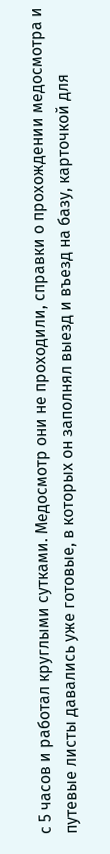с 5 часов и работал круглыми сутками. Медосмотр они не проходили, справки о прохождении медосмотра и путевые листы давались уже готовые, в которых он заполнял выезд и въезд на базу, карточкой для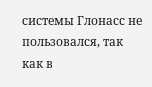системы Глонасс не пользовался, так как в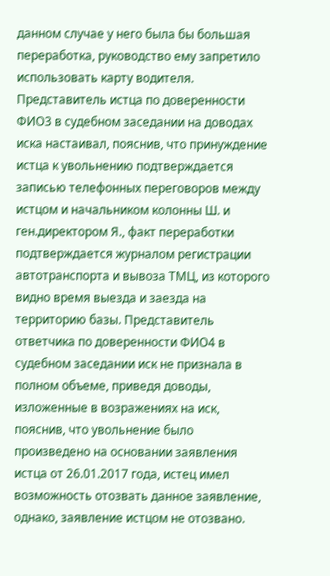данном случае у него была бы большая переработка, руководство ему запретило использовать карту водителя. Представитель истца по доверенности ФИО3 в судебном заседании на доводах иска настаивал, пояснив, что принуждение истца к увольнению подтверждается записью телефонных переговоров между истцом и начальником колонны Ш. и ген.директором Я., факт переработки подтверждается журналом регистрации автотранспорта и вывоза ТМЦ, из которого видно время выезда и заезда на территорию базы. Представитель ответчика по доверенности ФИО4 в судебном заседании иск не признала в полном объеме, приведя доводы, изложенные в возражениях на иск, пояснив, что увольнение было произведено на основании заявления истца от 26.01.2017 года, истец имел возможность отозвать данное заявление, однако, заявление истцом не отозвано.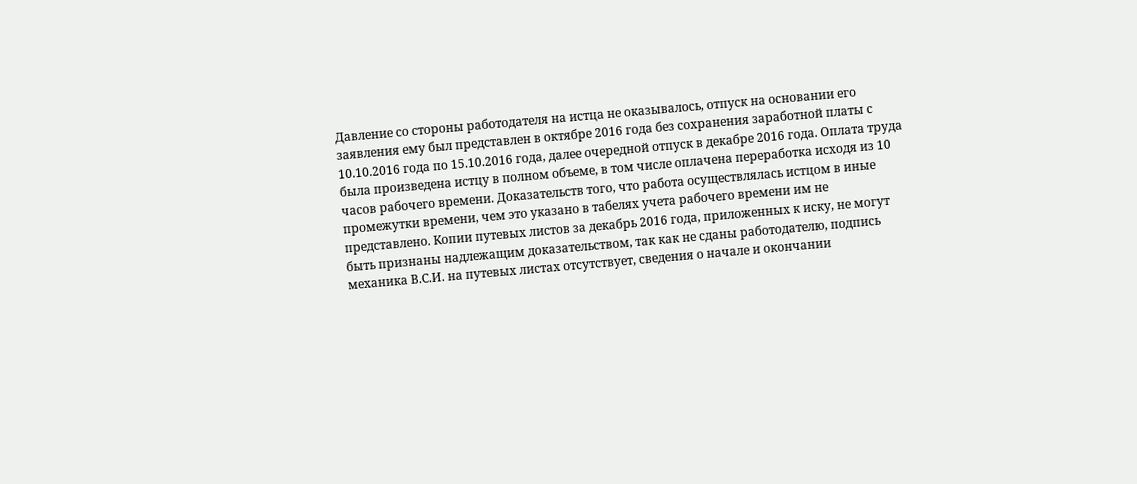Давление со стороны работодателя на истца не оказывалось, отпуск на основании его заявления ему был представлен в октябре 2016 года без сохранения заработной платы с 10.10.2016 года по 15.10.2016 года, далее очередной отпуск в декабре 2016 года. Оплата труда была произведена истцу в полном объеме, в том числе оплачена переработка исходя из 10 часов рабочего времени. Доказательств того, что работа осуществлялась истцом в иные промежутки времени, чем это указано в табелях учета рабочего времени им не представлено. Копии путевых листов за декабрь 2016 года, приложенных к иску, не могут быть признаны надлежащим доказательством, так как не сданы работодателю, подпись механика В.С.И. на путевых листах отсутствует, сведения о начале и окончании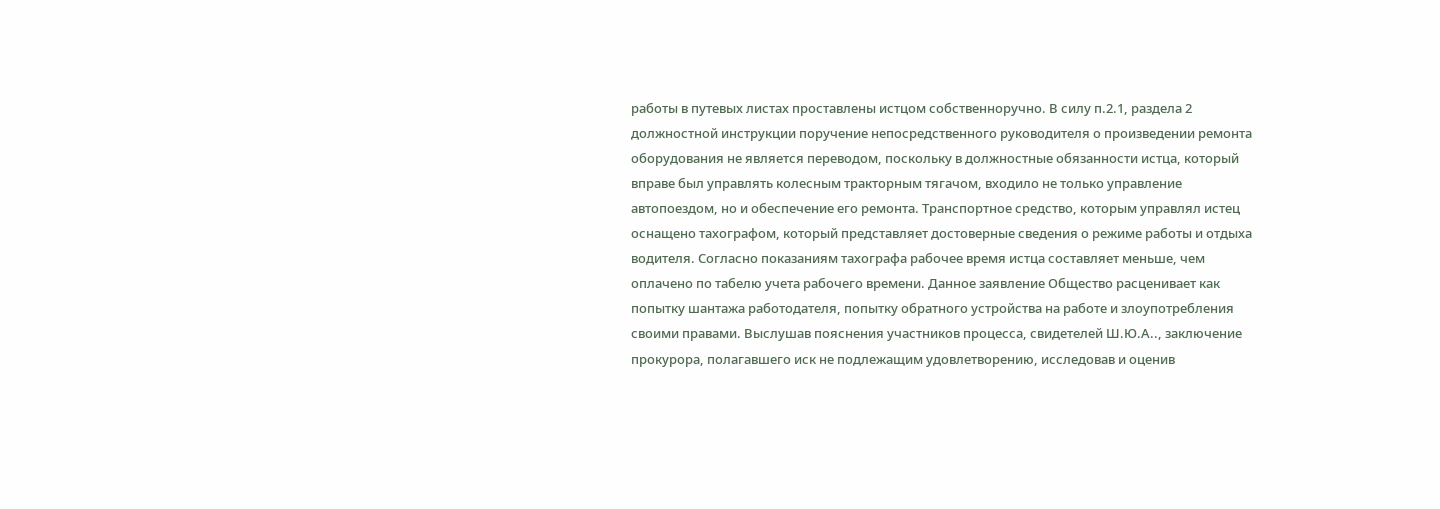работы в путевых листах проставлены истцом собственноручно. В силу п.2.1, раздела 2 должностной инструкции поручение непосредственного руководителя о произведении ремонта оборудования не является переводом, поскольку в должностные обязанности истца, который вправе был управлять колесным тракторным тягачом, входило не только управление автопоездом, но и обеспечение его ремонта. Транспортное средство, которым управлял истец оснащено тахографом, который представляет достоверные сведения о режиме работы и отдыха водителя. Согласно показаниям тахографа рабочее время истца составляет меньше, чем оплачено по табелю учета рабочего времени. Данное заявление Общество расценивает как попытку шантажа работодателя, попытку обратного устройства на работе и злоупотребления своими правами. Выслушав пояснения участников процесса, свидетелей Ш.Ю.А.., заключение прокурора, полагавшего иск не подлежащим удовлетворению, исследовав и оценив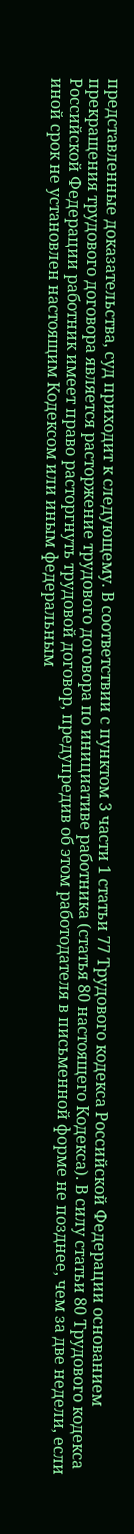представленные доказательства, суд приходит к следующему. В соответствии с пунктом 3 части 1 статьи 77 Трудового кодекса Российской Федерации основанием прекращения трудового договора является расторжение трудового договора по инициативе работника (статья 80 настоящего Кодекса). В силу статьи 80 Трудового кодекса Российской Федерации работник имеет право расторгнуть трудовой договор, предупредив об этом работодателя в письменной форме не позднее, чем за две недели, если иной срок не установлен настоящим Кодексом или иным федеральным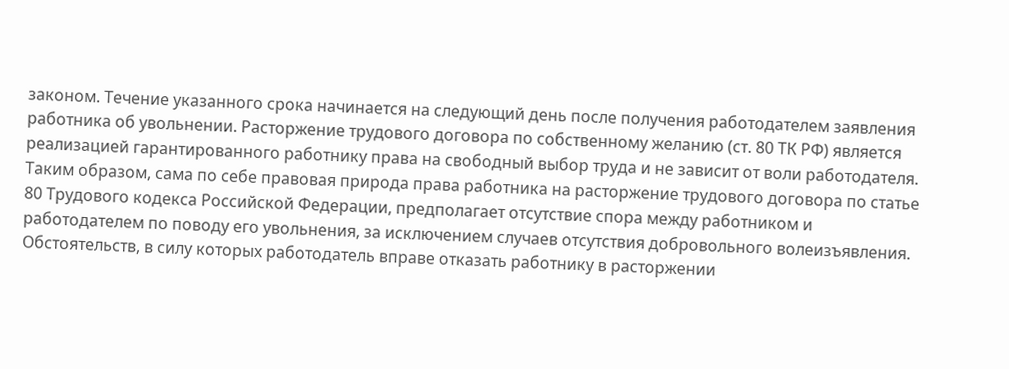законом. Течение указанного срока начинается на следующий день после получения работодателем заявления работника об увольнении. Расторжение трудового договора по собственному желанию (ст. 80 ТК РФ) является реализацией гарантированного работнику права на свободный выбор труда и не зависит от воли работодателя. Таким образом, сама по себе правовая природа права работника на расторжение трудового договора по статье 80 Трудового кодекса Российской Федерации, предполагает отсутствие спора между работником и работодателем по поводу его увольнения, за исключением случаев отсутствия добровольного волеизъявления. Обстоятельств, в силу которых работодатель вправе отказать работнику в расторжении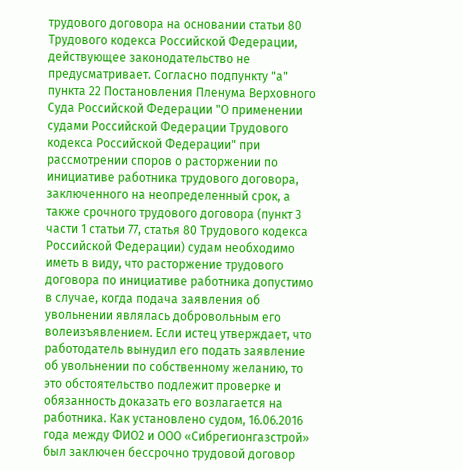трудового договора на основании статьи 80 Трудового кодекса Российской Федерации, действующее законодательство не предусматривает. Согласно подпункту "а" пункта 22 Постановления Пленума Верховного Суда Российской Федерации "О применении судами Российской Федерации Трудового кодекса Российской Федерации" при рассмотрении споров о расторжении по инициативе работника трудового договора, заключенного на неопределенный срок, а также срочного трудового договора (пункт 3 части 1 статьи 77, статья 80 Трудового кодекса Российской Федерации) судам необходимо иметь в виду, что расторжение трудового договора по инициативе работника допустимо в случае, когда подача заявления об увольнении являлась добровольным его волеизъявлением. Если истец утверждает, что работодатель вынудил его подать заявление об увольнении по собственному желанию, то это обстоятельство подлежит проверке и обязанность доказать его возлагается на работника. Как установлено судом, 16.06.2016 года между ФИО2 и ООО «Сибрегионгазстрой» был заключен бессрочно трудовой договор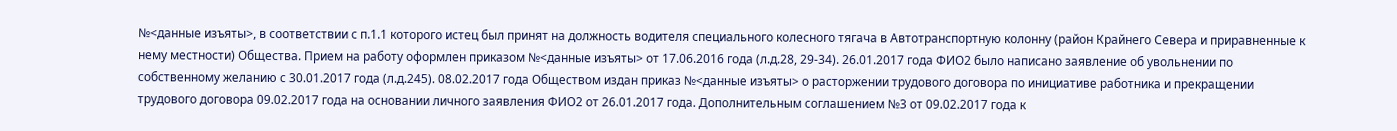№<данные изъяты>, в соответствии с п.1.1 которого истец был принят на должность водителя специального колесного тягача в Автотранспортную колонну (район Крайнего Севера и приравненные к нему местности) Общества. Прием на работу оформлен приказом №<данные изъяты> от 17.06.2016 года (л.д.28, 29-34). 26.01.2017 года ФИО2 было написано заявление об увольнении по собственному желанию с 30.01.2017 года (л.д.245). 08.02.2017 года Обществом издан приказ №<данные изъяты> о расторжении трудового договора по инициативе работника и прекращении трудового договора 09.02.2017 года на основании личного заявления ФИО2 от 26.01.2017 года. Дополнительным соглашением №3 от 09.02.2017 года к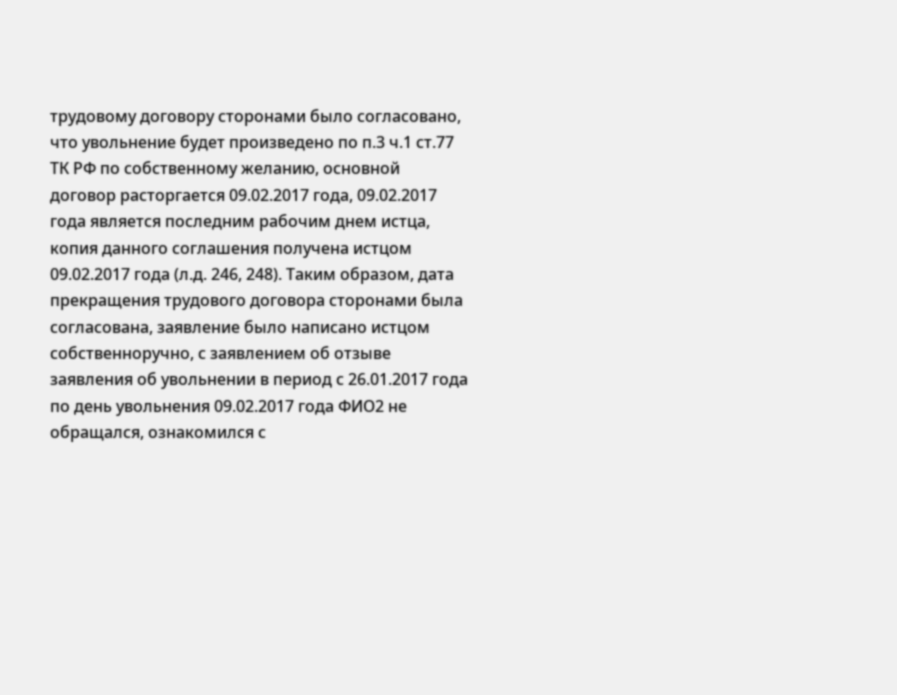трудовому договору сторонами было согласовано, что увольнение будет произведено по п.3 ч.1 ст.77 ТК РФ по собственному желанию, основной договор расторгается 09.02.2017 года, 09.02.2017 года является последним рабочим днем истца, копия данного соглашения получена истцом 09.02.2017 года (л.д. 246, 248). Таким образом, дата прекращения трудового договора сторонами была согласована, заявление было написано истцом собственноручно, с заявлением об отзыве заявления об увольнении в период с 26.01.2017 года по день увольнения 09.02.2017 года ФИО2 не обращался, ознакомился с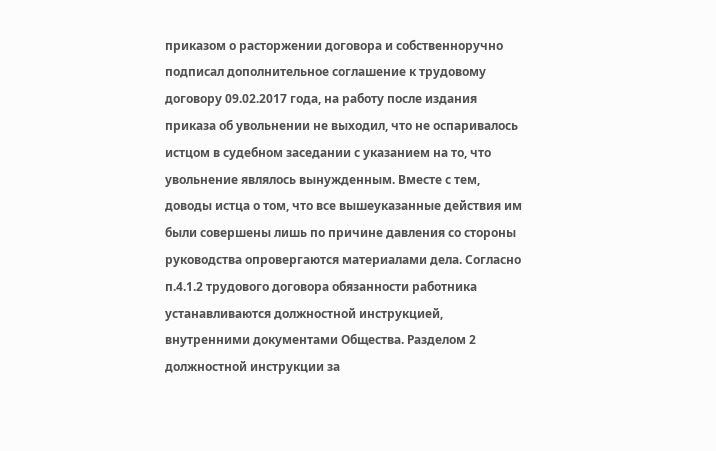приказом о расторжении договора и собственноручно подписал дополнительное соглашение к трудовому договору 09.02.2017 года, на работу после издания приказа об увольнении не выходил, что не оспаривалось истцом в судебном заседании с указанием на то, что увольнение являлось вынужденным. Вместе с тем, доводы истца о том, что все вышеуказанные действия им были совершены лишь по причине давления со стороны руководства опровергаются материалами дела. Согласно п.4.1.2 трудового договора обязанности работника устанавливаются должностной инструкцией, внутренними документами Общества. Разделом 2 должностной инструкции за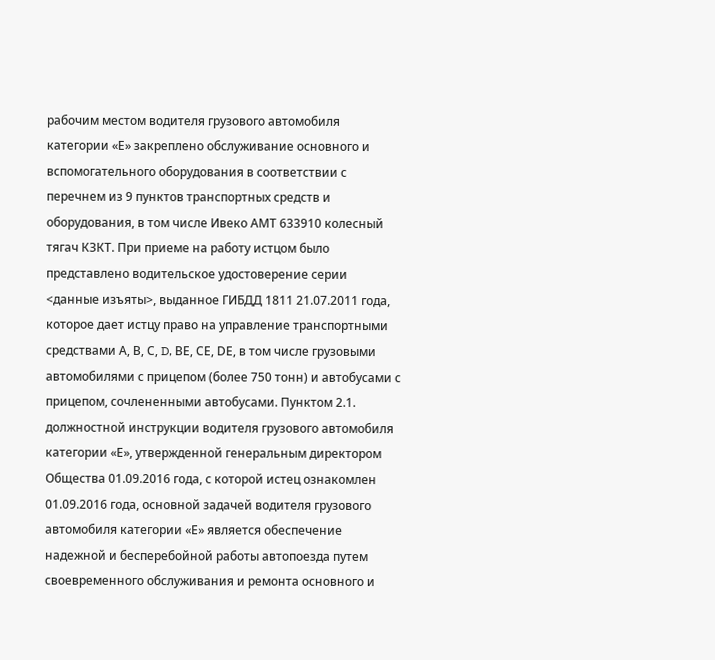рабочим местом водителя грузового автомобиля категории «Е» закреплено обслуживание основного и вспомогательного оборудования в соответствии с перечнем из 9 пунктов транспортных средств и оборудования, в том числе Ивеко АМТ 633910 колесный тягач КЗКТ. При приеме на работу истцом было представлено водительское удостоверение серии <данные изъяты>, выданное ГИБДД 1811 21.07.2011 года, которое дает истцу право на управление транспортными средствами А, В, С, D, ВЕ, СЕ, DЕ, в том числе грузовыми автомобилями с прицепом (более 750 тонн) и автобусами с прицепом, сочлененными автобусами. Пунктом 2.1. должностной инструкции водителя грузового автомобиля категории «Е», утвержденной генеральным директором Общества 01.09.2016 года, с которой истец ознакомлен 01.09.2016 года, основной задачей водителя грузового автомобиля категории «Е» является обеспечение надежной и бесперебойной работы автопоезда путем своевременного обслуживания и ремонта основного и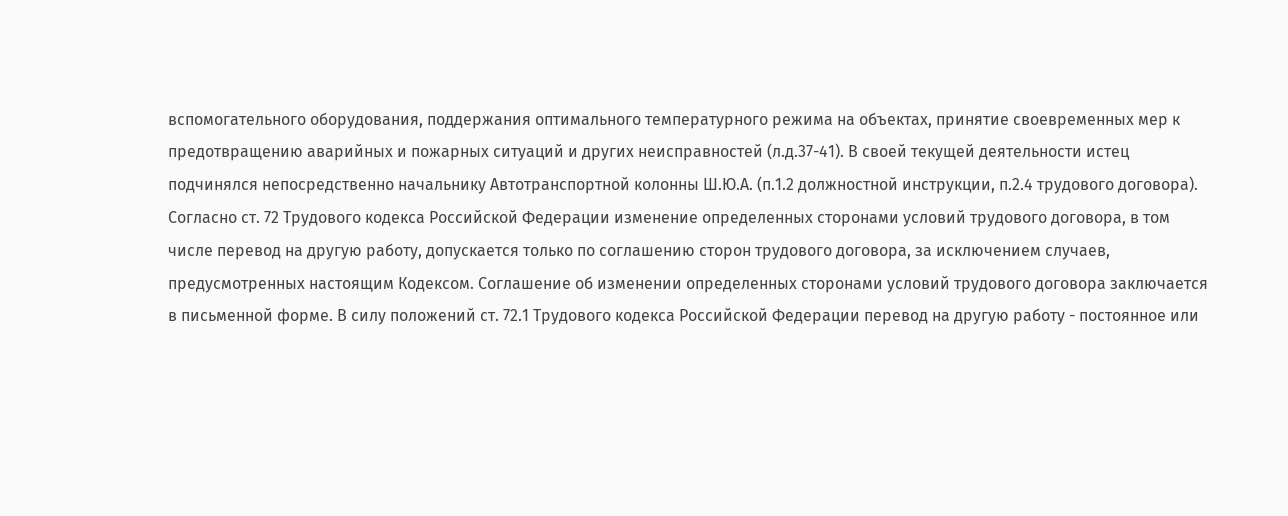вспомогательного оборудования, поддержания оптимального температурного режима на объектах, принятие своевременных мер к предотвращению аварийных и пожарных ситуаций и других неисправностей (л.д.37-41). В своей текущей деятельности истец подчинялся непосредственно начальнику Автотранспортной колонны Ш.Ю.А. (п.1.2 должностной инструкции, п.2.4 трудового договора). Согласно ст. 72 Трудового кодекса Российской Федерации изменение определенных сторонами условий трудового договора, в том числе перевод на другую работу, допускается только по соглашению сторон трудового договора, за исключением случаев, предусмотренных настоящим Кодексом. Соглашение об изменении определенных сторонами условий трудового договора заключается в письменной форме. В силу положений ст. 72.1 Трудового кодекса Российской Федерации перевод на другую работу - постоянное или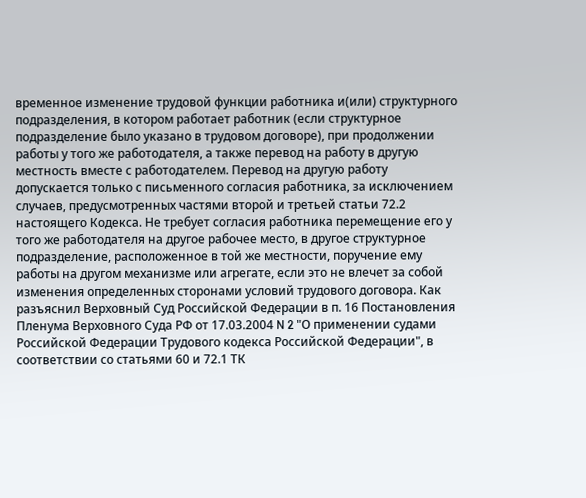временное изменение трудовой функции работника и(или) структурного подразделения, в котором работает работник (если структурное подразделение было указано в трудовом договоре), при продолжении работы у того же работодателя, а также перевод на работу в другую местность вместе с работодателем. Перевод на другую работу допускается только с письменного согласия работника, за исключением случаев, предусмотренных частями второй и третьей статьи 72.2 настоящего Кодекса. Не требует согласия работника перемещение его у того же работодателя на другое рабочее место, в другое структурное подразделение, расположенное в той же местности, поручение ему работы на другом механизме или агрегате, если это не влечет за собой изменения определенных сторонами условий трудового договора. Как разъяснил Верховный Суд Российской Федерации в п. 16 Постановления Пленума Верховного Суда РФ от 17.03.2004 N 2 "О применении судами Российской Федерации Трудового кодекса Российской Федерации", в соответствии со статьями 60 и 72.1 ТК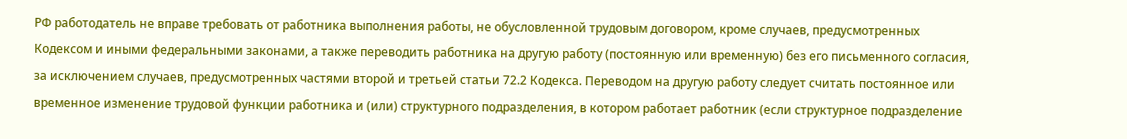РФ работодатель не вправе требовать от работника выполнения работы, не обусловленной трудовым договором, кроме случаев, предусмотренных Кодексом и иными федеральными законами, а также переводить работника на другую работу (постоянную или временную) без его письменного согласия, за исключением случаев, предусмотренных частями второй и третьей статьи 72.2 Кодекса. Переводом на другую работу следует считать постоянное или временное изменение трудовой функции работника и (или) структурного подразделения, в котором работает работник (если структурное подразделение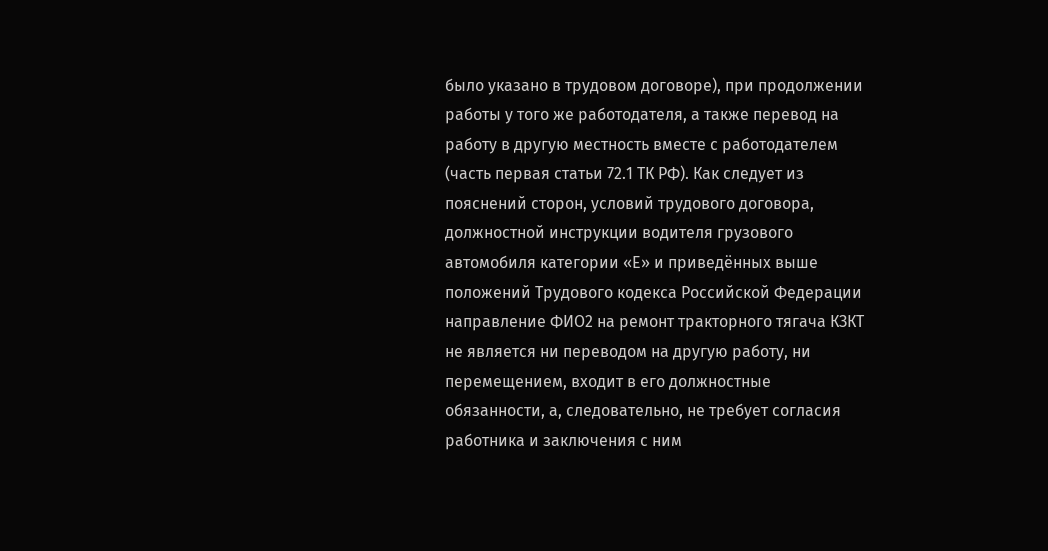было указано в трудовом договоре), при продолжении работы у того же работодателя, а также перевод на работу в другую местность вместе с работодателем (часть первая статьи 72.1 ТК РФ). Как следует из пояснений сторон, условий трудового договора, должностной инструкции водителя грузового автомобиля категории «Е» и приведённых выше положений Трудового кодекса Российской Федерации направление ФИО2 на ремонт тракторного тягача КЗКТ не является ни переводом на другую работу, ни перемещением, входит в его должностные обязанности, а, следовательно, не требует согласия работника и заключения с ним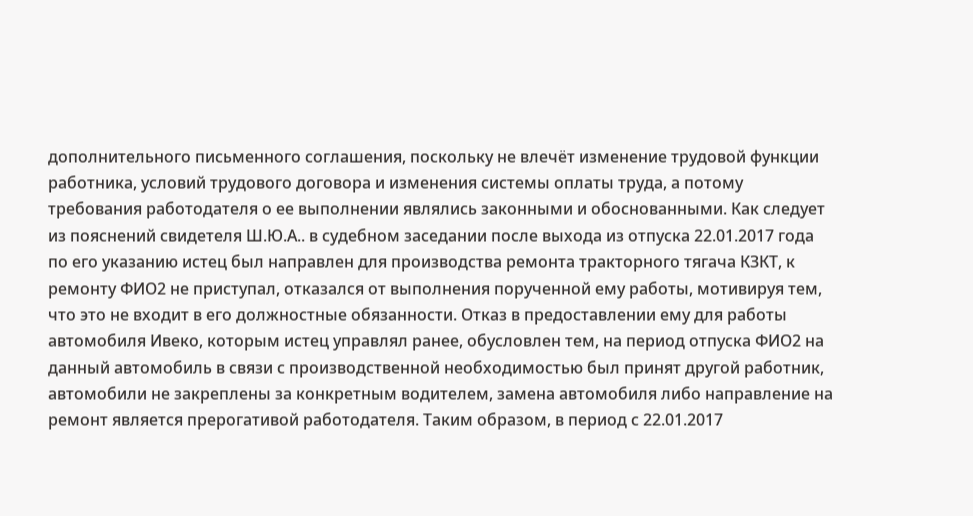дополнительного письменного соглашения, поскольку не влечёт изменение трудовой функции работника, условий трудового договора и изменения системы оплаты труда, а потому требования работодателя о ее выполнении являлись законными и обоснованными. Как следует из пояснений свидетеля Ш.Ю.А.. в судебном заседании после выхода из отпуска 22.01.2017 года по его указанию истец был направлен для производства ремонта тракторного тягача КЗКТ, к ремонту ФИО2 не приступал, отказался от выполнения порученной ему работы, мотивируя тем, что это не входит в его должностные обязанности. Отказ в предоставлении ему для работы автомобиля Ивеко, которым истец управлял ранее, обусловлен тем, на период отпуска ФИО2 на данный автомобиль в связи с производственной необходимостью был принят другой работник, автомобили не закреплены за конкретным водителем, замена автомобиля либо направление на ремонт является прерогативой работодателя. Таким образом, в период с 22.01.2017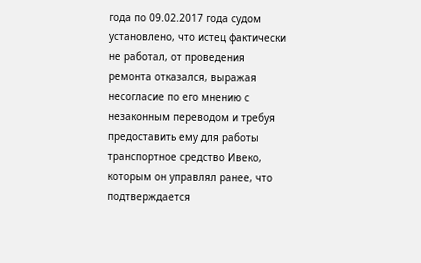года по 09.02.2017 года судом установлено, что истец фактически не работал, от проведения ремонта отказался, выражая несогласие по его мнению с незаконным переводом и требуя предоставить ему для работы транспортное средство Ивеко, которым он управлял ранее, что подтверждается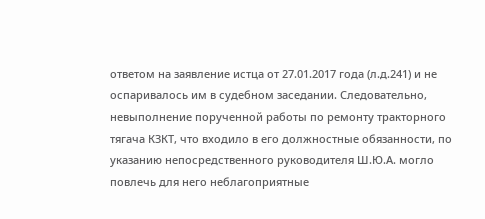ответом на заявление истца от 27.01.2017 года (л.д.241) и не оспаривалось им в судебном заседании. Следовательно, невыполнение порученной работы по ремонту тракторного тягача КЗКТ, что входило в его должностные обязанности, по указанию непосредственного руководителя Ш.Ю.А. могло повлечь для него неблагоприятные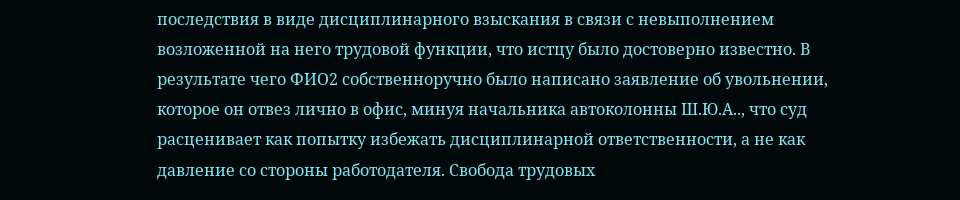последствия в виде дисциплинарного взыскания в связи с невыполнением возложенной на него трудовой функции, что истцу было достоверно известно. В результате чего ФИО2 собственноручно было написано заявление об увольнении, которое он отвез лично в офис, минуя начальника автоколонны Ш.Ю.А.., что суд расценивает как попытку избежать дисциплинарной ответственности, а не как давление со стороны работодателя. Свобода трудовых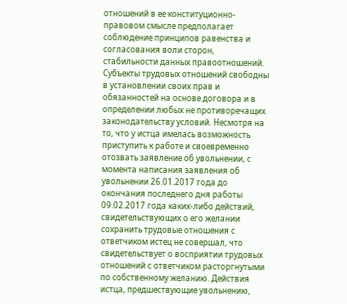отношений в ее конституционно-правовом смысле предполагает соблюдение принципов равенства и согласования воли сторон, стабильности данных правоотношений. Субъекты трудовых отношений свободны в установлении своих прав и обязанностей на основе договора и в определении любых не противоречащих законодательству условий. Несмотря на то, что у истца имелась возможность приступить к работе и своевременно отозвать заявление об увольнении, с момента написания заявления об увольнении 26.01.2017 года до окончания последнего дня работы 09.02.2017 года каких-либо действий, свидетельствующих о его желании сохранить трудовые отношения с ответчиком истец не совершал, что свидетельствует о восприятии трудовых отношений с ответчиком расторгнутыми по собственному желанию. Действия истца, предшествующие увольнению,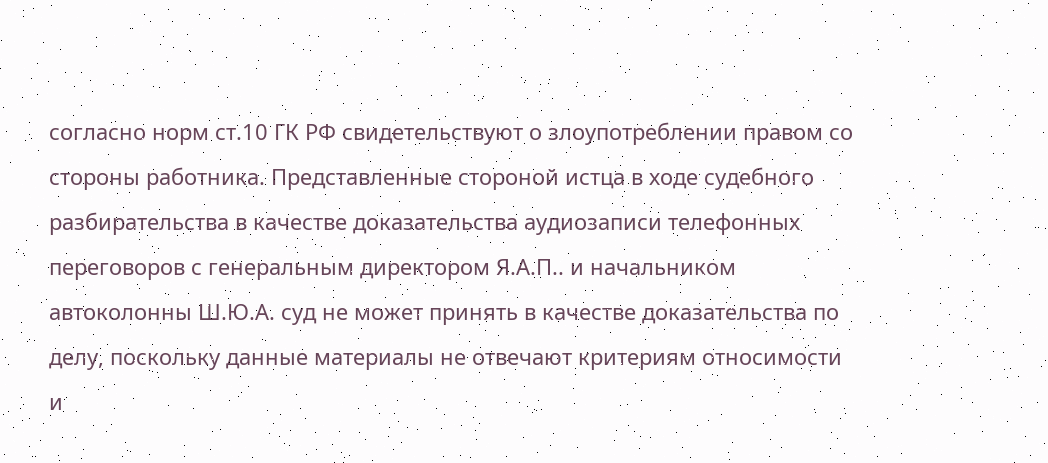согласно норм ст.10 ГК РФ свидетельствуют о злоупотреблении правом со стороны работника. Представленные стороной истца в ходе судебного разбирательства в качестве доказательства аудиозаписи телефонных переговоров с генеральным директором Я.А.П.. и начальником автоколонны Ш.Ю.А. суд не может принять в качестве доказательства по делу, поскольку данные материалы не отвечают критериям относимости и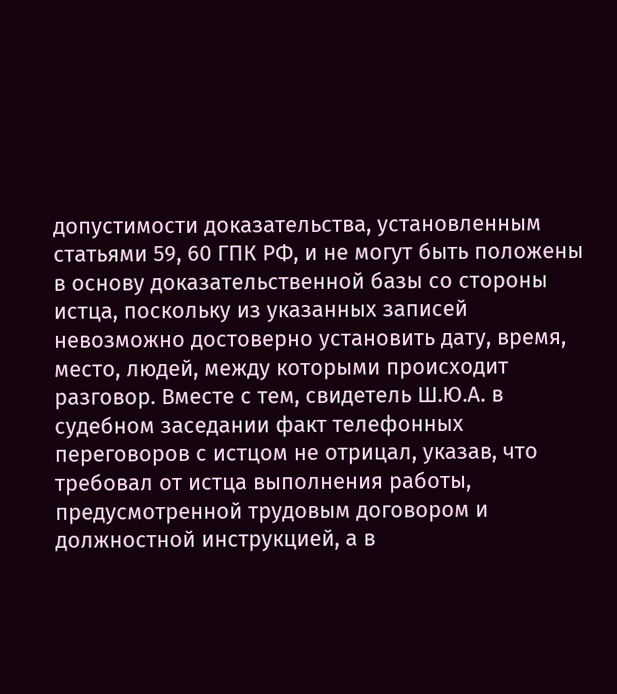допустимости доказательства, установленным статьями 59, 60 ГПК РФ, и не могут быть положены в основу доказательственной базы со стороны истца, поскольку из указанных записей невозможно достоверно установить дату, время, место, людей, между которыми происходит разговор. Вместе с тем, свидетель Ш.Ю.А. в судебном заседании факт телефонных переговоров с истцом не отрицал, указав, что требовал от истца выполнения работы, предусмотренной трудовым договором и должностной инструкцией, а в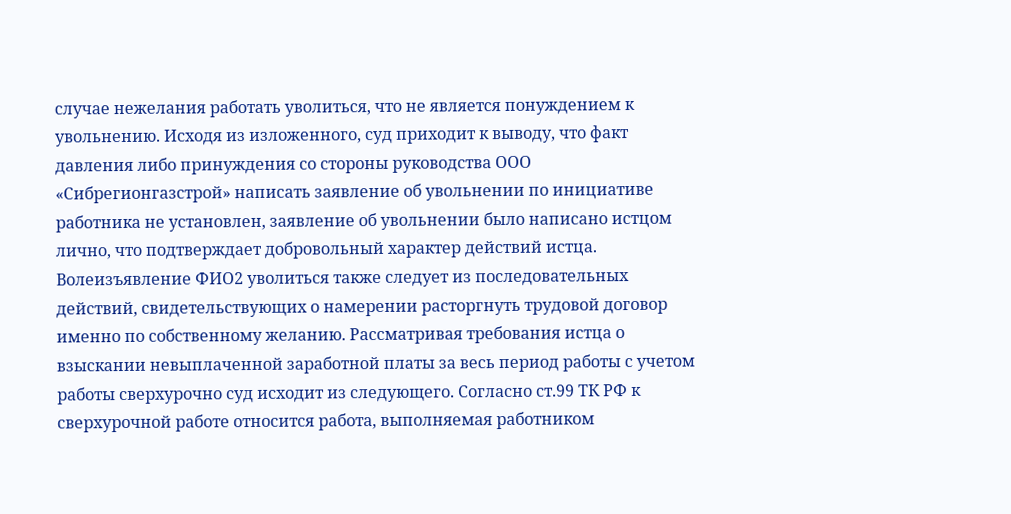случае нежелания работать уволиться, что не является понуждением к увольнению. Исходя из изложенного, суд приходит к выводу, что факт давления либо принуждения со стороны руководства ООО «Сибрегионгазстрой» написать заявление об увольнении по инициативе работника не установлен, заявление об увольнении было написано истцом лично, что подтверждает добровольный характер действий истца. Волеизъявление ФИО2 уволиться также следует из последовательных действий, свидетельствующих о намерении расторгнуть трудовой договор именно по собственному желанию. Рассматривая требования истца о взыскании невыплаченной заработной платы за весь период работы с учетом работы сверхурочно суд исходит из следующего. Согласно ст.99 ТК РФ к сверхурочной работе относится работа, выполняемая работником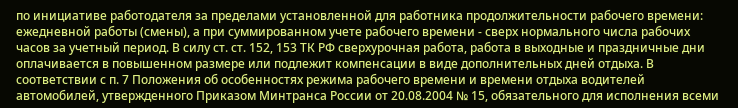по инициативе работодателя за пределами установленной для работника продолжительности рабочего времени: ежедневной работы (смены), а при суммированном учете рабочего времени - сверх нормального числа рабочих часов за учетный период. В силу ст. ст. 152, 153 ТК РФ сверхурочная работа, работа в выходные и праздничные дни оплачивается в повышенном размере или подлежит компенсации в виде дополнительных дней отдыха. В соответствии с п. 7 Положения об особенностях режима рабочего времени и времени отдыха водителей автомобилей, утвержденного Приказом Минтранса России от 20.08.2004 № 15, обязательного для исполнения всеми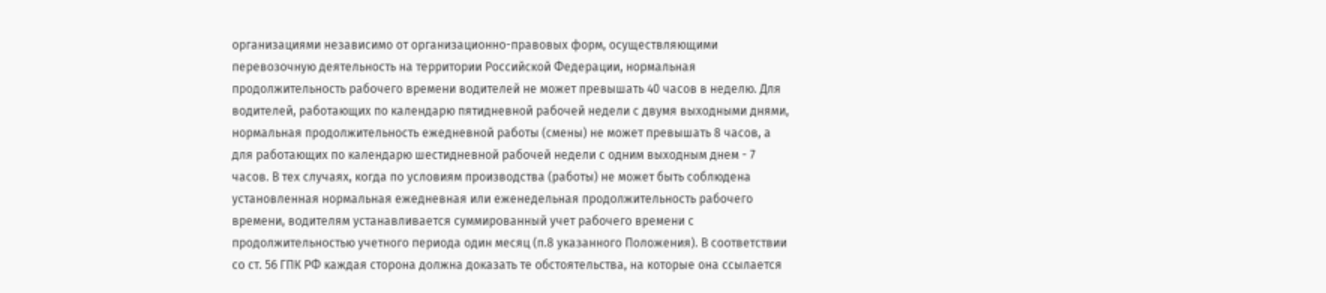организациями независимо от организационно-правовых форм, осуществляющими перевозочную деятельность на территории Российской Федерации, нормальная продолжительность рабочего времени водителей не может превышать 40 часов в неделю. Для водителей, работающих по календарю пятидневной рабочей недели с двумя выходными днями, нормальная продолжительность ежедневной работы (смены) не может превышать 8 часов, а для работающих по календарю шестидневной рабочей недели с одним выходным днем - 7 часов. В тех случаях, когда по условиям производства (работы) не может быть соблюдена установленная нормальная ежедневная или еженедельная продолжительность рабочего времени, водителям устанавливается суммированный учет рабочего времени с продолжительностью учетного периода один месяц (п.8 указанного Положения). В соответствии со ст. 56 ГПК РФ каждая сторона должна доказать те обстоятельства, на которые она ссылается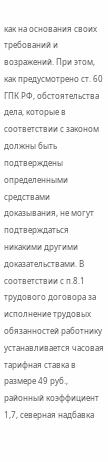как на основания своих требований и возражений. При этом, как предусмотрено ст. 60 ГПК РФ, обстоятельства дела, которые в соответствии с законом должны быть подтверждены определенными средствами доказывания, не могут подтверждаться никакими другими доказательствами. В соответствии с п.8.1 трудового договора за исполнение трудовых обязанностей работнику устанавливается часовая тарифная ставка в размере 49 руб., районный коэффициент 1,7, северная надбавка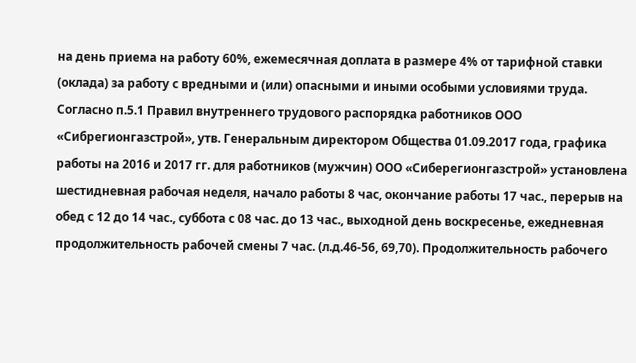на день приема на работу 60%, ежемесячная доплата в размере 4% от тарифной ставки (оклада) за работу с вредными и (или) опасными и иными особыми условиями труда. Согласно п.5.1 Правил внутреннего трудового распорядка работников ООО «Сибрегионгазстрой», утв. Генеральным директором Общества 01.09.2017 года, графика работы на 2016 и 2017 гг. для работников (мужчин) ООО «Сиберегионгазстрой» установлена шестидневная рабочая неделя, начало работы 8 час, окончание работы 17 час., перерыв на обед с 12 до 14 час., суббота с 08 час. до 13 час., выходной день воскресенье, ежедневная продолжительность рабочей смены 7 час. (л.д.46-56, 69,70). Продолжительность рабочего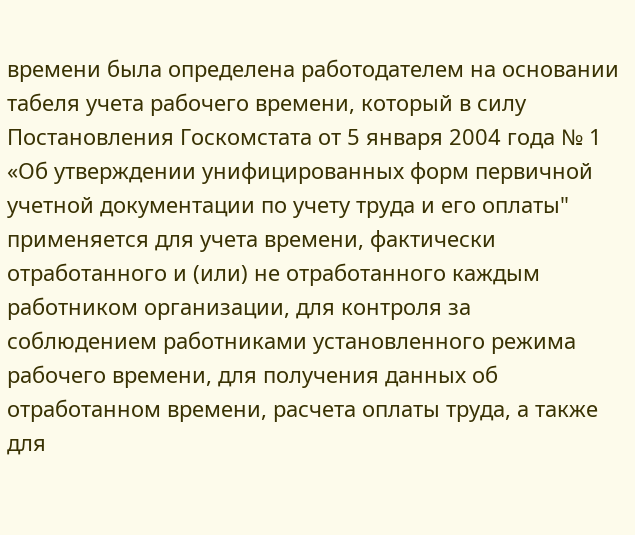времени была определена работодателем на основании табеля учета рабочего времени, который в силу Постановления Госкомстата от 5 января 2004 года № 1 «Об утверждении унифицированных форм первичной учетной документации по учету труда и его оплаты" применяется для учета времени, фактически отработанного и (или) не отработанного каждым работником организации, для контроля за соблюдением работниками установленного режима рабочего времени, для получения данных об отработанном времени, расчета оплаты труда, а также для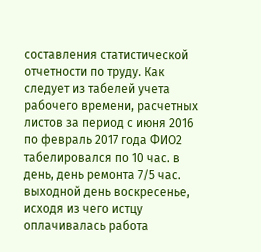составления статистической отчетности по труду. Как следует из табелей учета рабочего времени, расчетных листов за период с июня 2016 по февраль 2017 года ФИО2 табелировался по 10 час. в день, день ремонта 7/5 час. выходной день воскресенье, исходя из чего истцу оплачивалась работа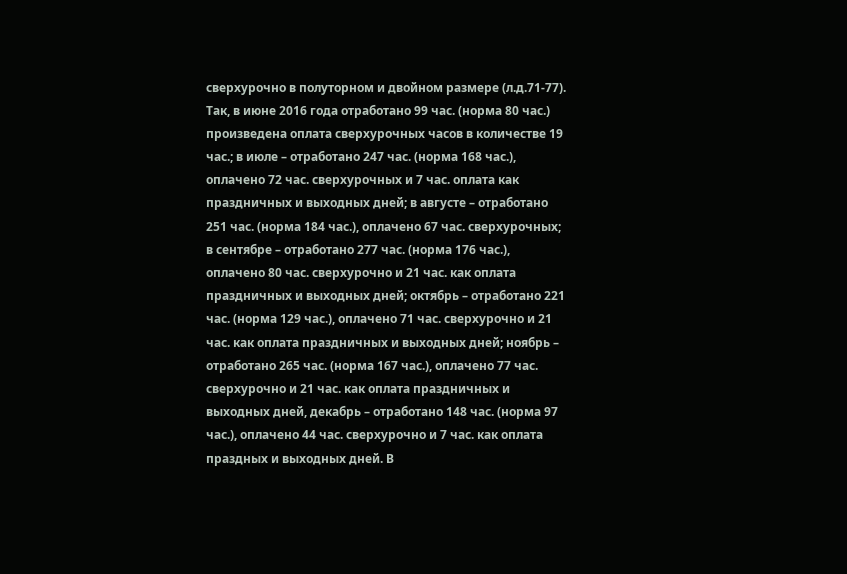сверхурочно в полуторном и двойном размере (л.д.71-77). Так, в июне 2016 года отработано 99 час. (норма 80 час.) произведена оплата сверхурочных часов в количестве 19 час.; в июле – отработано 247 час. (норма 168 час.), оплачено 72 час. сверхурочных и 7 час. оплата как праздничных и выходных дней; в августе – отработано 251 час. (норма 184 час.), оплачено 67 час. сверхурочных; в сентябре – отработано 277 час. (норма 176 час.), оплачено 80 час. сверхурочно и 21 час. как оплата праздничных и выходных дней; октябрь – отработано 221 час. (норма 129 час.), оплачено 71 час. сверхурочно и 21 час. как оплата праздничных и выходных дней; ноябрь – отработано 265 час. (норма 167 час.), оплачено 77 час. сверхурочно и 21 час. как оплата праздничных и выходных дней, декабрь – отработано 148 час. (норма 97 час.), оплачено 44 час. сверхурочно и 7 час. как оплата праздных и выходных дней. В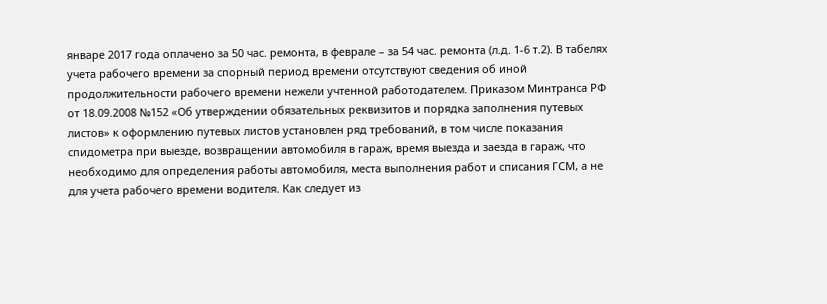январе 2017 года оплачено за 50 час. ремонта, в феврале – за 54 час. ремонта (л.д. 1-6 т.2). В табелях учета рабочего времени за спорный период времени отсутствуют сведения об иной продолжительности рабочего времени нежели учтенной работодателем. Приказом Минтранса РФ от 18.09.2008 №152 «Об утверждении обязательных реквизитов и порядка заполнения путевых листов» к оформлению путевых листов установлен ряд требований, в том числе показания спидометра при выезде, возвращении автомобиля в гараж, время выезда и заезда в гараж, что необходимо для определения работы автомобиля, места выполнения работ и списания ГСМ, а не для учета рабочего времени водителя. Как следует из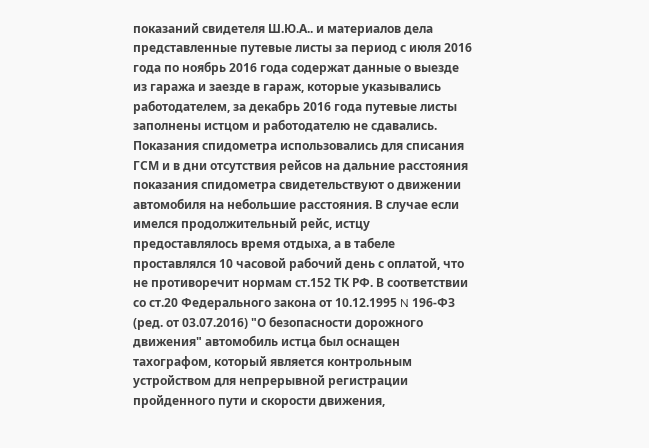показаний свидетеля Ш.Ю.А.. и материалов дела представленные путевые листы за период с июля 2016 года по ноябрь 2016 года содержат данные о выезде из гаража и заезде в гараж, которые указывались работодателем, за декабрь 2016 года путевые листы заполнены истцом и работодателю не сдавались. Показания спидометра использовались для списания ГСМ и в дни отсутствия рейсов на дальние расстояния показания спидометра свидетельствуют о движении автомобиля на небольшие расстояния. В случае если имелся продолжительный рейс, истцу предоставлялось время отдыха, а в табеле проставлялся 10 часовой рабочий день с оплатой, что не противоречит нормам ст.152 ТК РФ. В соответствии со ст.20 Федерального закона от 10.12.1995 N 196-ФЗ (ред. от 03.07.2016) "О безопасности дорожного движения" автомобиль истца был оснащен тахографом, который является контрольным устройством для непрерывной регистрации пройденного пути и скорости движения,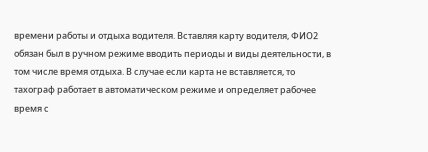времени работы и отдыха водителя. Вставляя карту водителя, ФИО2 обязан был в ручном режиме вводить периоды и виды деятельности, в том числе время отдыха. В случае если карта не вставляется, то тахограф работает в автоматическом режиме и определяет рабочее время с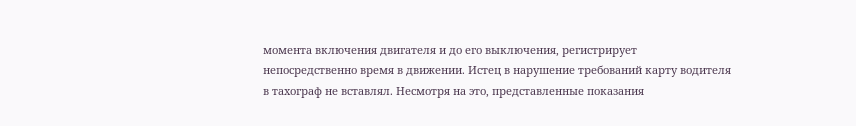момента включения двигателя и до его выключения, регистрирует непосредственно время в движении. Истец в нарушение требований карту водителя в тахограф не вставлял. Несмотря на это, представленные показания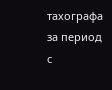тахографа за период с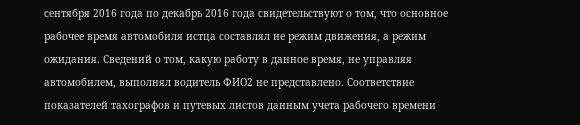сентября 2016 года по декабрь 2016 года свидетельствуют о том, что основное рабочее время автомобиля истца составлял не режим движения, а режим ожидания. Сведений о том, какую работу в данное время, не управляя автомобилем, выполнял водитель ФИО2 не представлено. Соответствие показателей тахографов и путевых листов данным учета рабочего времени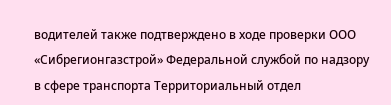водителей также подтверждено в ходе проверки ООО «Сибрегионгазстрой» Федеральной службой по надзору в сфере транспорта Территориальный отдел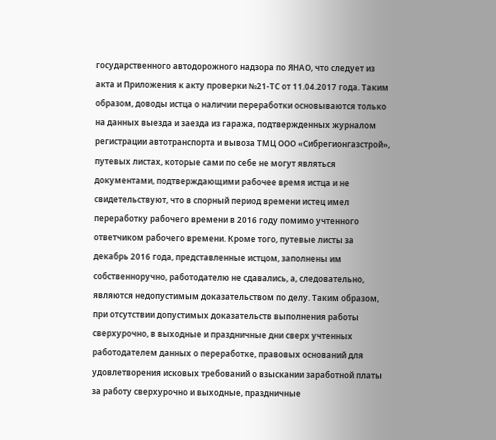государственного автодорожного надзора по ЯНАО, что следует из акта и Приложения к акту проверки №21-ТС от 11.04.2017 года. Таким образом, доводы истца о наличии переработки основываются только на данных выезда и заезда из гаража, подтвержденных журналом регистрации автотранспорта и вывоза ТМЦ ООО «Сибрегионгазстрой», путевых листах, которые сами по себе не могут являться документами, подтверждающими рабочее время истца и не свидетельствуют, что в спорный период времени истец имел переработку рабочего времени в 2016 году помимо учтенного ответчиком рабочего времени. Кроме того, путевые листы за декабрь 2016 года, представленные истцом, заполнены им собственноручно, работодателю не сдавались, а, следовательно, являются недопустимым доказательством по делу. Таким образом, при отсутствии допустимых доказательств выполнения работы сверхурочно, в выходные и праздничные дни сверх учтенных работодателем данных о переработке, правовых оснований для удовлетворения исковых требований о взыскании заработной платы за работу сверхурочно и выходные, праздничные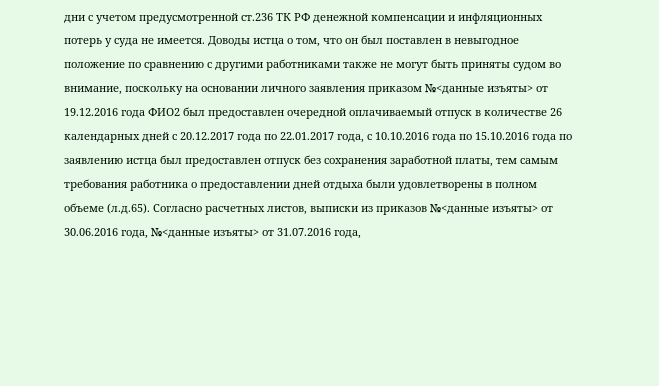дни с учетом предусмотренной ст.236 ТК РФ денежной компенсации и инфляционных потерь у суда не имеется. Доводы истца о том, что он был поставлен в невыгодное положение по сравнению с другими работниками также не могут быть приняты судом во внимание, поскольку на основании личного заявления приказом №<данные изъяты> от 19.12.2016 года ФИО2 был предоставлен очередной оплачиваемый отпуск в количестве 26 календарных дней с 20.12.2017 года по 22.01.2017 года, с 10.10.2016 года по 15.10.2016 года по заявлению истца был предоставлен отпуск без сохранения заработной платы, тем самым требования работника о предоставлении дней отдыха были удовлетворены в полном объеме (л.д.65). Согласно расчетных листов, выписки из приказов №<данные изъяты> от 30.06.2016 года, №<данные изъяты> от 31.07.2016 года,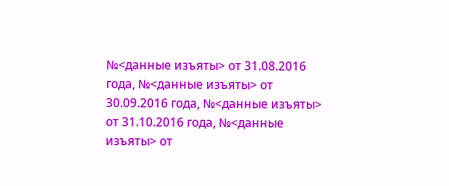№<данные изъяты> от 31.08.2016 года, №<данные изъяты> от 30.09.2016 года, №<данные изъяты> от 31.10.2016 года, №<данные изъяты> от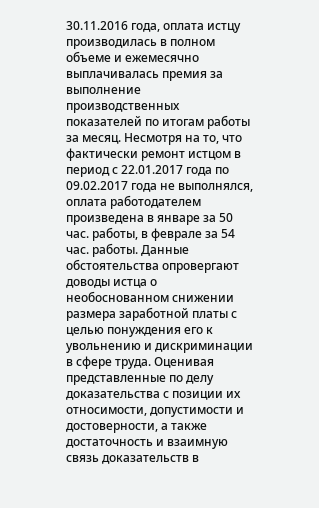30.11.2016 года, оплата истцу производилась в полном объеме и ежемесячно выплачивалась премия за выполнение производственных показателей по итогам работы за месяц. Несмотря на то, что фактически ремонт истцом в период с 22.01.2017 года по 09.02.2017 года не выполнялся, оплата работодателем произведена в январе за 50 час. работы, в феврале за 54 час. работы. Данные обстоятельства опровергают доводы истца о необоснованном снижении размера заработной платы с целью понуждения его к увольнению и дискриминации в сфере труда. Оценивая представленные по делу доказательства с позиции их относимости, допустимости и достоверности, а также достаточность и взаимную связь доказательств в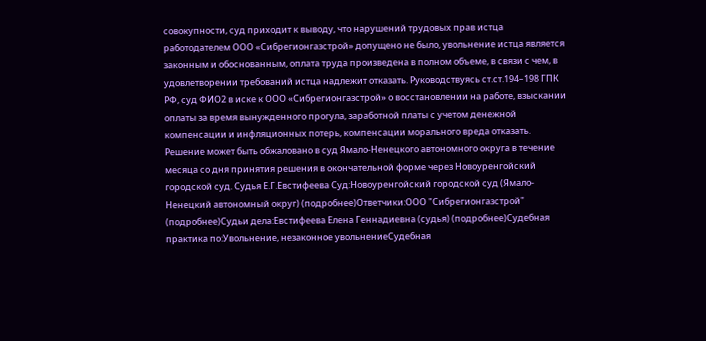совокупности, суд приходит к выводу, что нарушений трудовых прав истца работодателем ООО «Сибрегионгазстрой» допущено не было, увольнение истца является законным и обоснованным, оплата труда произведена в полном объеме, в связи с чем, в удовлетворении требований истца надлежит отказать. Руководствуясь ст.ст.194–198 ГПК РФ, суд ФИО2 в иске к ООО «Сибрегионгазстрой» о восстановлении на работе, взыскании оплаты за время вынужденного прогула, заработной платы с учетом денежной компенсации и инфляционных потерь, компенсации морального вреда отказать. Решение может быть обжаловано в суд Ямало-Ненецкого автономного округа в течение месяца со дня принятия решения в окончательной форме через Новоуренгойский городской суд. Судья Е.Г.Евстифеева Суд:Новоуренгойский городской суд (Ямало-Ненецкий автономный округ) (подробнее)Ответчики:ООО "Сибрегионгазстрой" (подробнее)Судьи дела:Евстифеева Елена Геннадиевна (судья) (подробнее)Судебная практика по:Увольнение, незаконное увольнениеСудебная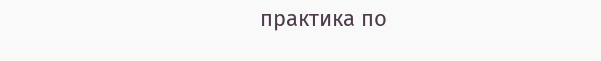практика по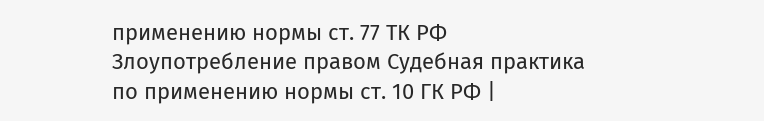применению нормы ст. 77 ТК РФ Злоупотребление правом Судебная практика по применению нормы ст. 10 ГК РФ |